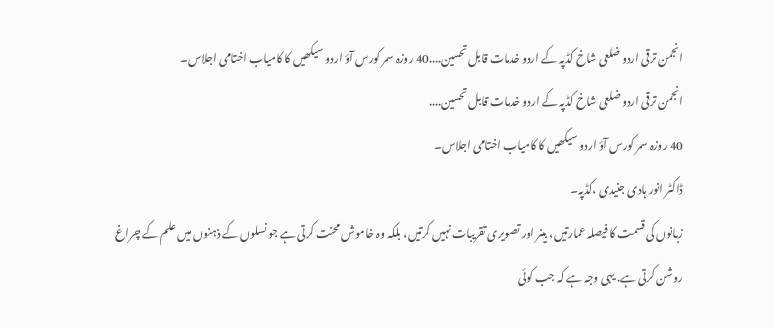انجمن ترقی اردو ضلعی شاخ کڈپہ کے اردو خدمات قابل تحسین....40 روزہ سمر کورس آؤ اردو سیکھیں کا کامیاب اختامی اجلاس۔
انجمن ترقی اردو ضلعی شاخ کڈپہ کے اردو خدمات قابل تحسین....
40 روزہ سمر کورس آؤ اردو سیکھیں کا کامیاب اختامی اجلاس۔
ڈاکٹر انور ہادی جنیدی ،کڈپہ۔
زبانوں کی قسمت کا فیصلہ عمارتیں، بینر اور تصویری تقریبات نہیں کرتیں، بلکہ وہ خاموش محنت کرتی ہے جو نسلوں کے ذہنوں میں علم کے چراغ روشن کرتی ہے. یہی وجہ ہے کہ جب کوئی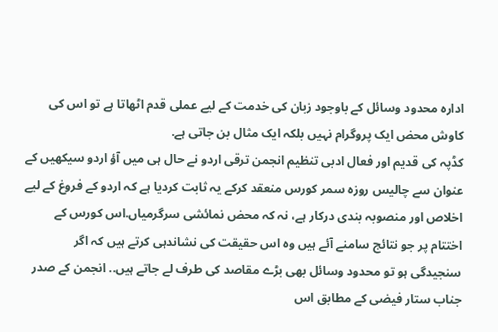ادارہ محدود وسائل کے باوجود زبان کی خدمت کے لیے عملی قدم اٹھاتا ہے تو اس کی کاوش محض ایک پروگرام نہیں بلکہ ایک مثال بن جاتی ہے.
کڈپہ کی قدیم اور فعال ادبی تنظیم انجمن ترقی اردو نے حال ہی میں آؤ اردو سیکھیں کے عنوان سے چالیس روزہ سمر کورس منعقد کرکے یہ ثابت کردیا ہے کہ اردو کے فروغ کے لیے اخلاص اور منصوبہ بندی درکار ہے، نہ کہ محض نمائشی سرگرمیاں.اس کورس کے اختتام پر جو نتائج سامنے آئے ہیں وہ اس حقیقت کی نشاندہی کرتے ہیں کہ اگر سنجیدگی ہو تو محدود وسائل بھی بڑے مقاصد کی طرف لے جاتے ہیں.. انجمن کے صدر جناب ستار فیضی کے مطابق اس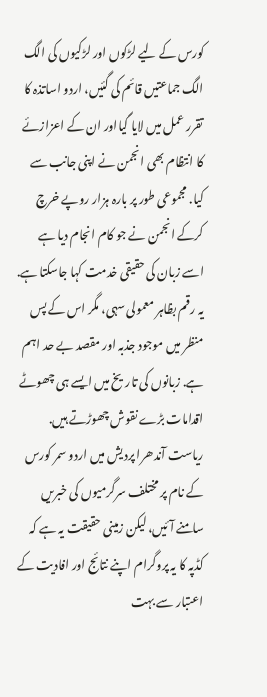کورس کے لیے لڑکوں اور لڑکیوں کی الگ الگ جماعتیں قائم کی گئیں، اردو اساتذہ کا تقرر عمل میں لایا گیااور ان کے اعزازئے کا انتظام بھی انجمن نے اپنی جانب سے کیا. مجموعی طور پر بارہ ہزار روپے خرچ کرکے انجمن نے جو کام انجام دیا ہے اسے زبان کی حقیقی خدمت کہا جاسکتا ہے. یہ رقم بظاہر معمولی سہی، مگر اس کے پس منظر میں موجود جذبہ اور مقصد بے حد اہم ہے. زبانوں کی تاریخ میں ایسے ہی چھوٹے اقدامات بڑے نقوش چھوڑتے ہیں.
ریاست آندھرا پردیش میں اردو سمر کورس کے نام پر مختلف سرگرمیوں کی خبریں سامنے آئیں، لیکن زمینی حقیقت یہ ہے کہ کڈپہ کا یہ پروگرام اپنے نتائج اور افادیت کے اعتبار سے بہت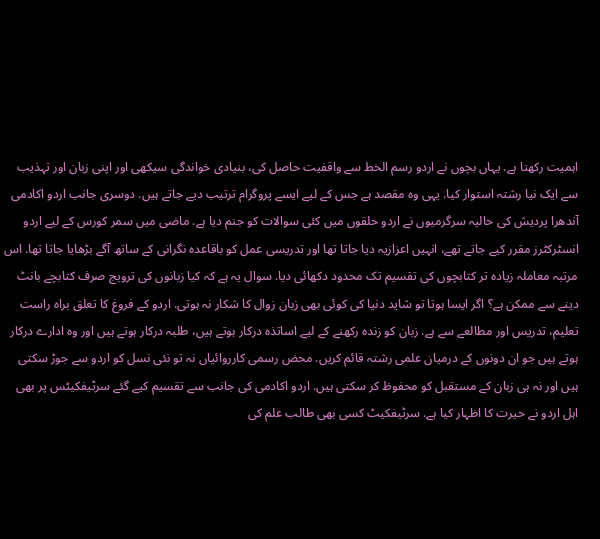اہمیت رکھتا ہے. یہاں بچوں نے اردو رسم الخط سے واقفیت حاصل کی، بنیادی خواندگی سیکھی اور اپنی زبان اور تہذیب سے ایک نیا رشتہ استوار کیا. یہی وہ مقصد ہے جس کے لیے ایسے پروگرام ترتیب دیے جاتے ہیں. دوسری جانب اردو اکادمی آندھرا پردیش کی حالیہ سرگرمیوں نے اردو حلقوں میں کئی سوالات کو جنم دیا ہے. ماضی میں سمر کورس کے لیے اردو انسٹرکٹرز مقرر کیے جاتے تھے، انہیں اعزازیہ دیا جاتا تھا اور تدریسی عمل کو باقاعدہ نگرانی کے ساتھ آگے بڑھایا جاتا تھا. اس مرتبہ معاملہ زیادہ تر کتابچوں کی تقسیم تک محدود دکھائی دیا. سوال یہ ہے کہ کیا زبانوں کی ترویج صرف کتابچے بانٹ دینے سے ممکن ہے؟ اگر ایسا ہوتا تو شاید دنیا کی کوئی بھی زبان زوال کا شکار نہ ہوتی. اردو کے فروغ کا تعلق براہ راست تعلیم، تدریس اور مطالعے سے ہے. زبان کو زندہ رکھنے کے لیے اساتذہ درکار ہوتے ہیں، طلبہ درکار ہوتے ہیں اور وہ ادارے درکار ہوتے ہیں جو ان دونوں کے درمیان علمی رشتہ قائم کریں. محض رسمی کارروائیاں نہ تو نئی نسل کو اردو سے جوڑ سکتی ہیں اور نہ ہی زبان کے مستقبل کو محفوظ کر سکتی ہیں. اردو اکادمی کی جانب سے تقسیم کیے گئے سرٹیفکیٹس پر بھی اہل اردو نے حیرت کا اظہار کیا ہے. سرٹیفکیٹ کسی بھی طالب علم کی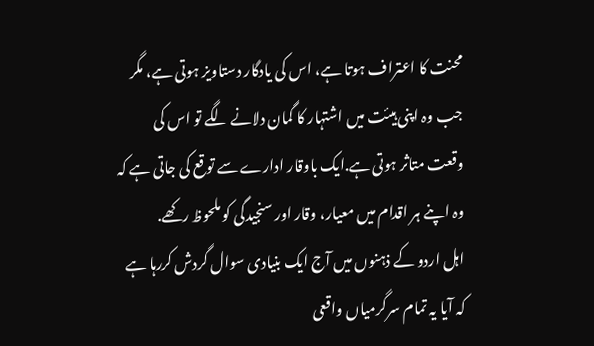محنت کا اعتراف ہوتا ہے، اس کی یادگار دستاویز ہوتی ہے، مگر جب وہ اپنی ہیئت میں اشتہار کا گمان دلانے لگے تو اس کی وقعت متاثر ہوتی ہے.ایک باوقار ادارے سے توقع کی جاتی ہے کہ وہ اپنے ہر اقدام میں معیار، وقار اور سنجیدگی کو ملحوظ رکھے.
اہل اردو کے ذہنوں میں آج ایک بنیادی سوال گردش کررہا ہے کہ آیا یہ تمام سرگرمیاں واقعی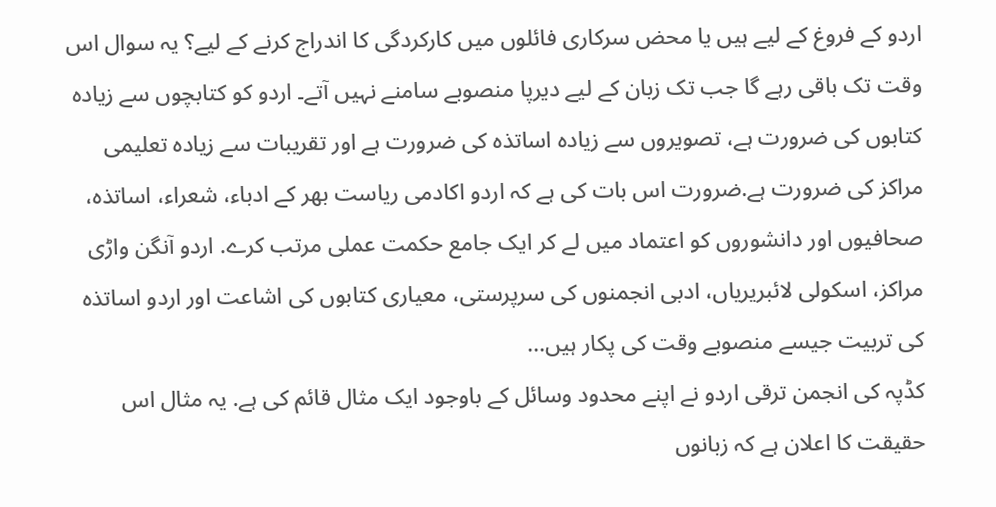اردو کے فروغ کے لیے ہیں یا محض سرکاری فائلوں میں کارکردگی کا اندراج کرنے کے لیے؟ یہ سوال اس وقت تک باقی رہے گا جب تک زبان کے لیے دیرپا منصوبے سامنے نہیں آتے۔ اردو کو کتابچوں سے زیادہ کتابوں کی ضرورت ہے، تصویروں سے زیادہ اساتذہ کی ضرورت ہے اور تقریبات سے زیادہ تعلیمی مراکز کی ضرورت ہے.ضرورت اس بات کی ہے کہ اردو اکادمی ریاست بھر کے ادباء، شعراء، اساتذہ، صحافیوں اور دانشوروں کو اعتماد میں لے کر ایک جامع حکمت عملی مرتب کرے. اردو آنگن واڑی مراکز، اسکولی لائبریریاں، ادبی انجمنوں کی سرپرستی، معیاری کتابوں کی اشاعت اور اردو اساتذہ کی تربیت جیسے منصوبے وقت کی پکار ہیں...
کڈپہ کی انجمن ترقی اردو نے اپنے محدود وسائل کے باوجود ایک مثال قائم کی ہے. یہ مثال اس حقیقت کا اعلان ہے کہ زبانوں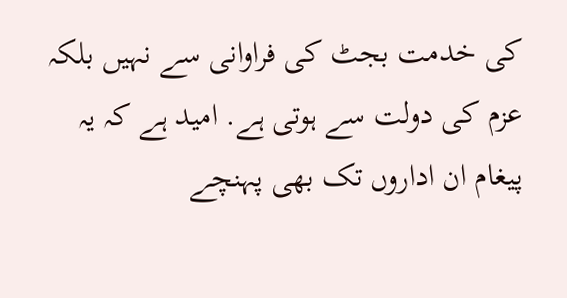کی خدمت بجٹ کی فراوانی سے نہیں بلکہ عزم کی دولت سے ہوتی ہے. امید ہے کہ یہ پیغام ان اداروں تک بھی پہنچے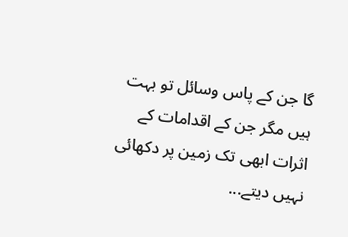گا جن کے پاس وسائل تو بہت ہیں مگر جن کے اقدامات کے اثرات ابھی تک زمین پر دکھائی نہیں دیتے...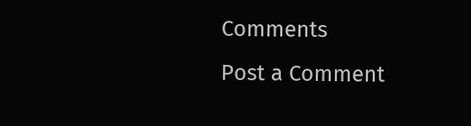Comments
Post a Comment